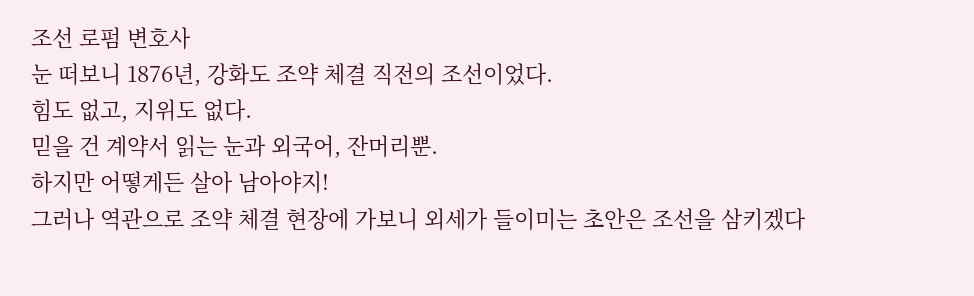조선 로펌 변호사
눈 떠보니 1876년, 강화도 조약 체결 직전의 조선이었다.
힘도 없고, 지위도 없다.
믿을 건 계약서 읽는 눈과 외국어, 잔머리뿐.
하지만 어떻게든 살아 남아야지!
그러나 역관으로 조약 체결 현장에 가보니 외세가 들이미는 초안은 조선을 삼키겠다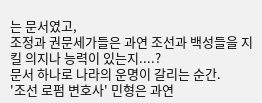는 문서였고,
조정과 권문세가들은 과연 조선과 백성들을 지킬 의지나 능력이 있는지....?
문서 하나로 나라의 운명이 갈리는 순간.
'조선 로펌 변호사' 민형은 과연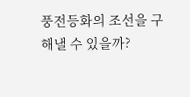풍전등화의 조선을 구해낼 수 있을까?